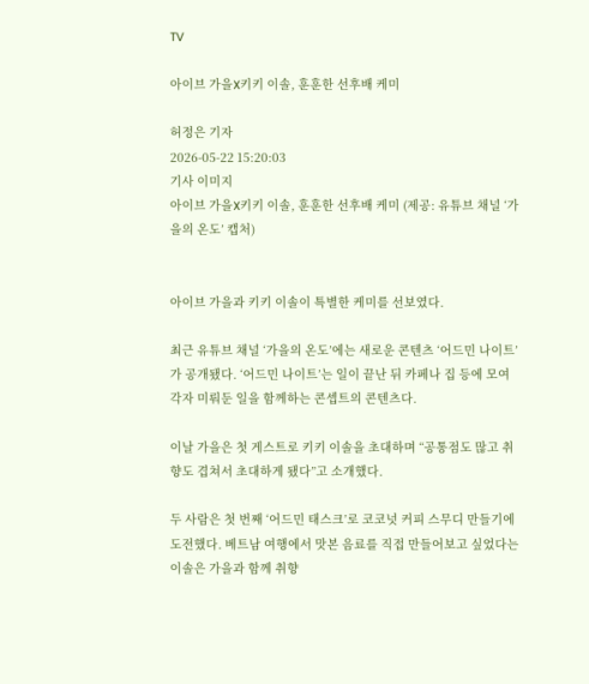TV

아이브 가을X키키 이솔, 훈훈한 선후배 케미

허정은 기자
2026-05-22 15:20:03
기사 이미지
아이브 가을X키키 이솔, 훈훈한 선후배 케미 (제공: 유튜브 채널 ‘가을의 온도’ 캡처)


아이브 가을과 키키 이솔이 특별한 케미를 선보였다.

최근 유튜브 채널 ‘가을의 온도’에는 새로운 콘텐츠 ‘어드민 나이트’가 공개됐다. ‘어드민 나이트’는 일이 끝난 뒤 카페나 집 등에 모여 각자 미뤄둔 일을 함께하는 콘셉트의 콘텐츠다.

이날 가을은 첫 게스트로 키키 이솔을 초대하며 “공통점도 많고 취향도 겹쳐서 초대하게 됐다”고 소개했다.

두 사람은 첫 번째 ‘어드민 태스크’로 코코넛 커피 스무디 만들기에 도전했다. 베트남 여행에서 맛본 음료를 직접 만들어보고 싶었다는 이솔은 가을과 함께 취향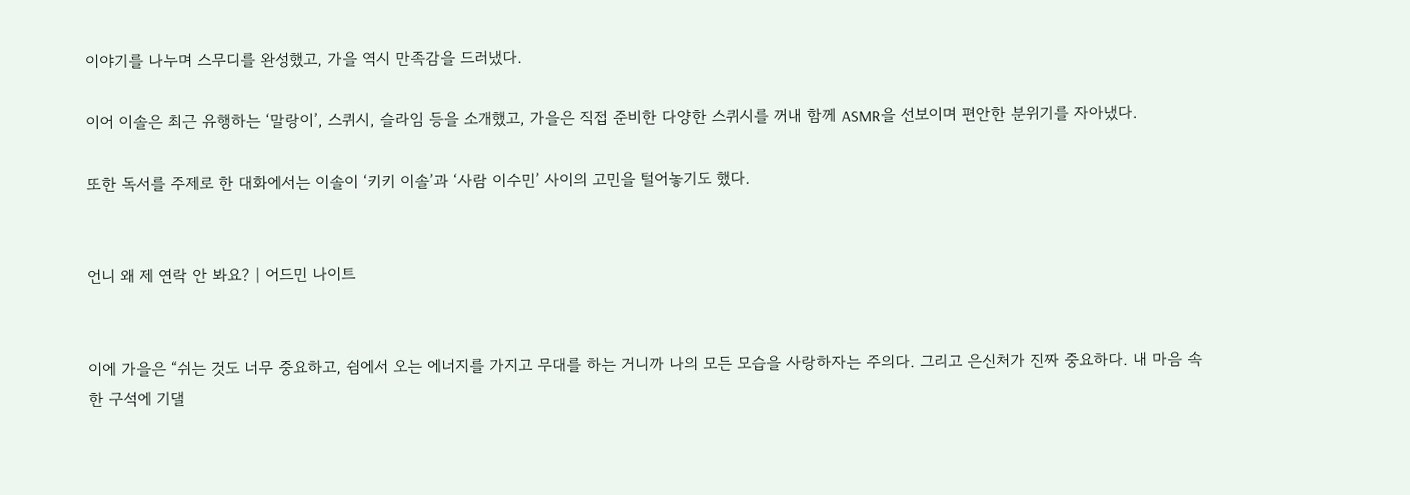이야기를 나누며 스무디를 완성했고, 가을 역시 만족감을 드러냈다.

이어 이솔은 최근 유행하는 ‘말랑이’, 스퀴시, 슬라임 등을 소개했고, 가을은 직접 준비한 다양한 스퀴시를 꺼내 함께 ASMR을 선보이며 편안한 분위기를 자아냈다.

또한 독서를 주제로 한 대화에서는 이솔이 ‘키키 이솔’과 ‘사람 이수민’ 사이의 고민을 털어놓기도 했다.


언니 왜 제 연락 안 봐요? | 어드민 나이트


이에 가을은 “쉬는 것도 너무 중요하고, 쉼에서 오는 에너지를 가지고 무대를 하는 거니까 나의 모든 모습을 사랑하자는 주의다. 그리고 은신처가 진짜 중요하다. 내 마음 속 한 구석에 기댈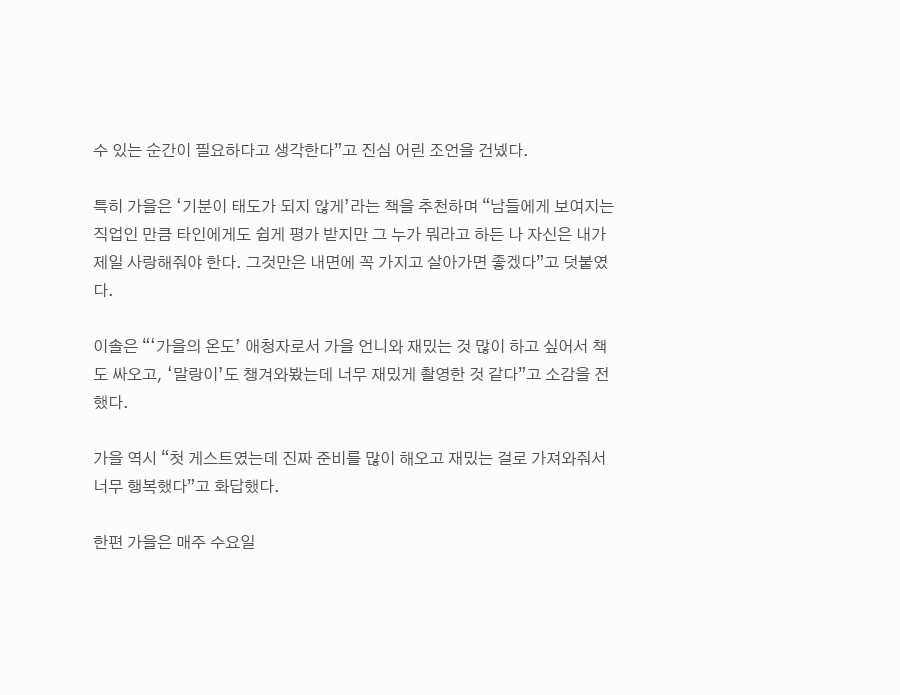수 있는 순간이 필요하다고 생각한다”고 진심 어린 조언을 건넸다.

특히 가을은 ‘기분이 태도가 되지 않게’라는 책을 추천하며 “남들에게 보여지는 직업인 만큼 타인에게도 쉽게 평가 받지만 그 누가 뭐라고 하든 나 자신은 내가 제일 사랑해줘야 한다. 그것만은 내면에 꼭 가지고 살아가면 좋겠다”고 덧붙였다.

이솔은 “‘가을의 온도’ 애청자로서 가을 언니와 재밌는 것 많이 하고 싶어서 책도 싸오고, ‘말랑이’도 챙겨와봤는데 너무 재밌게 촬영한 것 같다”고 소감을 전했다.

가을 역시 “첫 게스트였는데 진짜 준비를 많이 해오고 재밌는 걸로 가져와줘서 너무 행복했다”고 화답했다.

한편 가을은 매주 수요일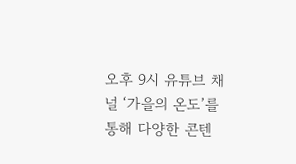오후 9시 유튜브 채널 ‘가을의 온도’를 통해 다양한 콘텐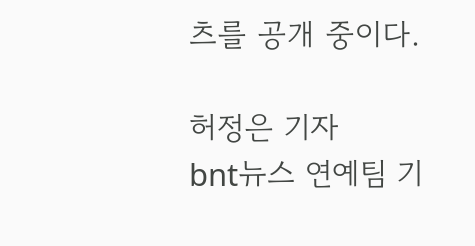츠를 공개 중이다.

허정은 기자
bnt뉴스 연예팀 기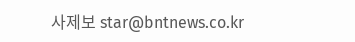사제보 star@bntnews.co.kr